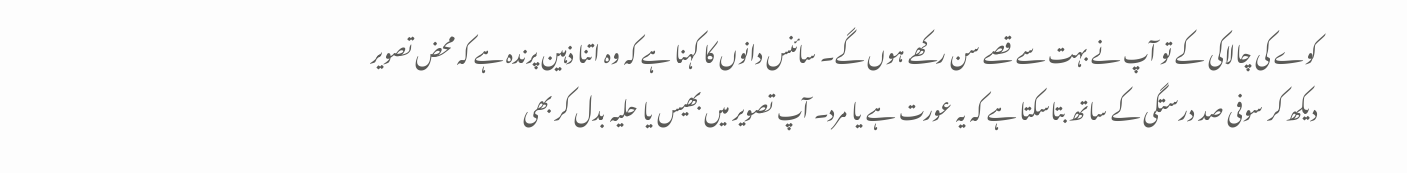کوے کی چالاکی کے تو آپ نے بہت سے قصے سن رکھے ہوں گے۔ سائنس دانوں کا کہنا ہے کہ وہ اتنا ذہین پرندہ ہے کہ محض تصویر دیکھ کر سوفی صد درستگی کے ساتھ بتاسکتا ہے کہ یہ عورت ہے یا مرد۔ آپ تصویر میں بھیس یا حلیہ بدل کر بھی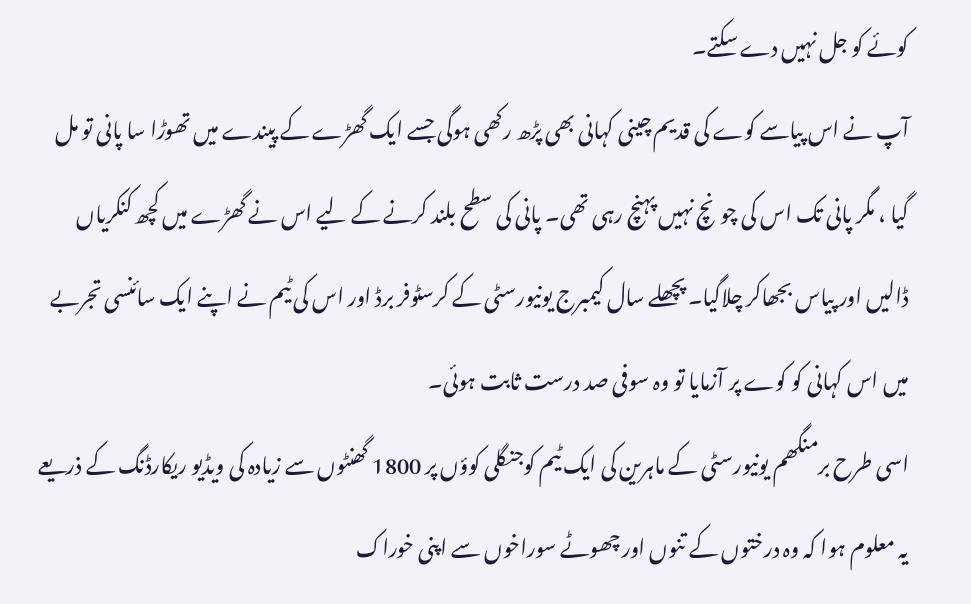کوئے کو جل نہیں دے سکتے۔
آپ نے اس پیاسے کوے کی قدیم چینی کہانی بھی پڑھ رکھی ہوگی جسے ایک گھڑے کے پیندے میں تھوڑا سا پانی تو مل گیا ، مگر پانی تک اس کی چونچ نہیں پہنچ رہی تھی۔ پانی کی سطح بلند کرنے کے لیے اس نے گھڑے میں کچھ کنکریاں ڈالیں اور پیاس بجھاکر چلاگیا۔ پچھلے سال کیمبرج یونیورسٹی کے کرسٹوفر برڈ اور اس کی ٹیم نے اپنے ایک سائنسی تجربے میں اس کہانی کو کوے پر آزمایا تو وہ سوفی صد درست ثابت ہوئی۔
اسی طرح برمنگھم یونیورسٹی کے ماہرین کی ایک ٹیم کوجنگلی کوؤں پر 1800 گھنٹوں سے زیادہ کی ویڈیو ریکارڈنگ کے ذریعے یہ معلوم ہوا کہ وہ درختوں کے تنوں اور چھوٹے سوراخوں سے اپنی خوراک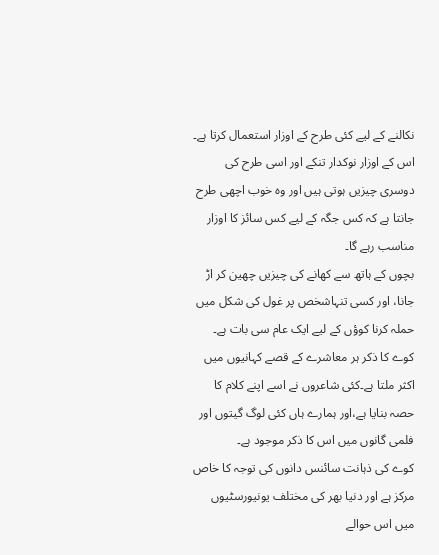نکالنے کے لیے کئی طرح کے اوزار استعمال کرتا ہے۔ اس کے اوزار نوکدار تنکے اور اسی طرح کی دوسری چیزیں ہوتی ہیں اور وہ خوب اچھی طرح جانتا ہے کہ کس جگہ کے لیے کس سائز کا اوزار مناسب رہے گا۔
بچوں کے ہاتھ سے کھانے کی چیزیں چھین کر اڑ جانا، اور کسی تنہاشخص پر غول کی شکل میں حملہ کرنا کوؤں کے لیے ایک عام سی بات ہے۔
کوے کا ذکر ہر معاشرے کے قصے کہانیوں میں اکثر ملتا ہے۔کئی شاعروں نے اسے اپنے کلام کا حصہ بنایا ہے،اور ہمارے ہاں کئی لوگ گیتوں اور فلمی گانوں میں اس کا ذکر موجود ہے۔
کوے کی ذہانت سائنس دانوں کی توجہ کا خاص مرکز ہے اور دنیا بھر کی مختلف یونیورسٹیوں میں اس حوالے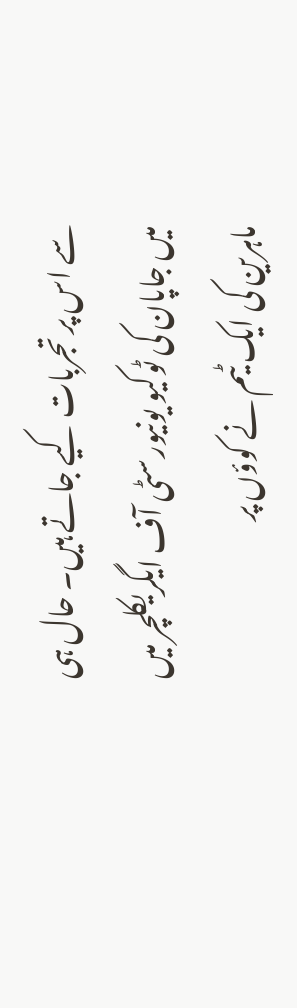سے اس پر تجربات کیے جاتے ہیں۔ حال ہی میں جاپان کی ٹوکیو یونیورسٹی آف ایگریکلچر میں ماہرین کی ایک ٹیم نے کوؤں پر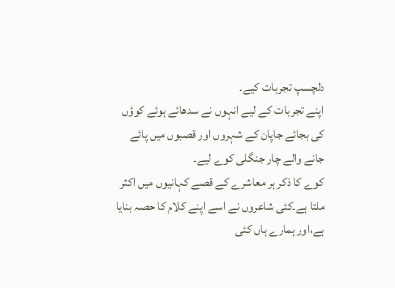دلچسپ تجربات کیے۔
اپنے تجربات کے لیے انہوں نے سدھائے ہوئے کوؤں کی بجائے جاپان کے شہروں اور قصبوں میں پائے جانے والے چار جنگلی کوے لیے۔
کوے کا ذکر ہر معاشرے کے قصے کہانیوں میں اکثر ملتا ہے۔کئی شاعروں نے اسے اپنے کلام کا حصہ بنایا ہے،اور ہمارے ہاں کئی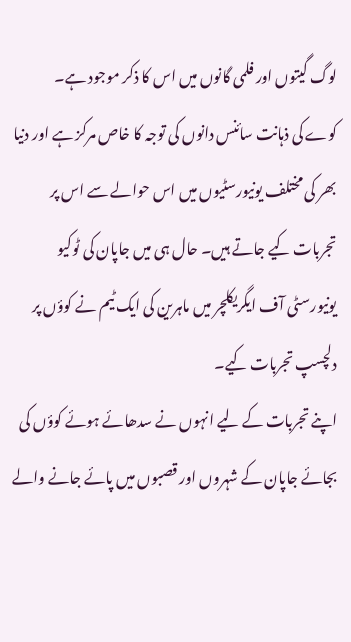لوگ گیتوں اور فلمی گانوں میں اس کا ذکر موجود ہے۔
کوے کی ذہانت سائنس دانوں کی توجہ کا خاص مرکز ہے اور دنیا بھر کی مختلف یونیورسٹیوں میں اس حوالے سے اس پر تجربات کیے جاتے ہیں۔ حال ہی میں جاپان کی ٹوکیو یونیورسٹی آف ایگریکلچر میں ماہرین کی ایک ٹیم نے کوؤں پر دلچسپ تجربات کیے۔
اپنے تجربات کے لیے انہوں نے سدھائے ہوئے کوؤں کی بجائے جاپان کے شہروں اور قصبوں میں پائے جانے والے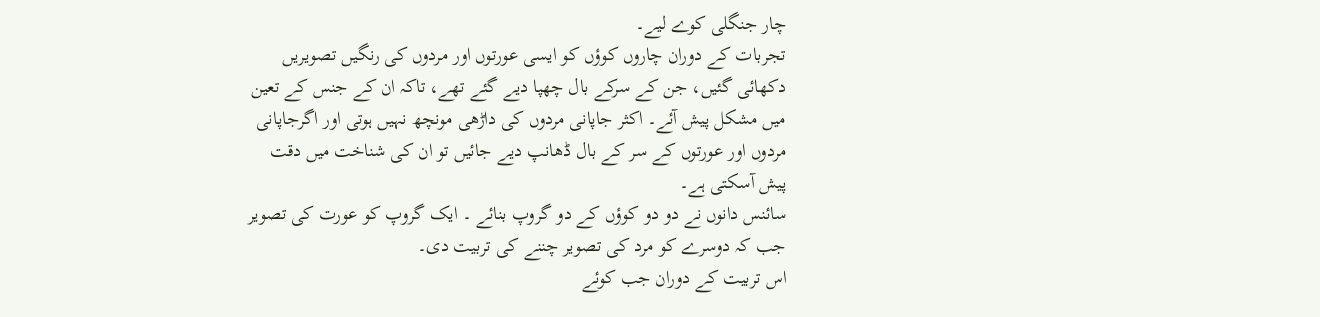چار جنگلی کوے لیے۔
تجربات کے دوران چاروں کوؤں کو ایسی عورتوں اور مردوں کی رنگیں تصویریں دکھائی گئیں، جن کے سرکے بال چھپا دیے گئے تھے، تاکہ ان کے جنس کے تعین میں مشکل پیش آئے۔ اکثر جاپانی مردوں کی داڑھی مونچھ نہیں ہوتی اور اگرجاپانی مردوں اور عورتوں کے سر کے بال ڈھانپ دیے جائیں تو ان کی شناخت میں دقت پیش آسکتی ہے۔
سائنس دانوں نے دو دو کوؤں کے دو گروپ بنائے ۔ ایک گروپ کو عورت کی تصویر جب کہ دوسرے کو مرد کی تصویر چننے کی تربیت دی۔
اس تربیت کے دوران جب کوئے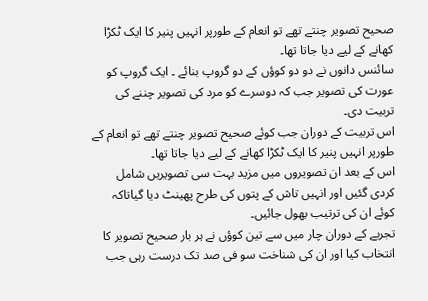صحیح تصویر چنتے تھے تو انعام کے طورپر انہیں پنیر کا ایک ٹکڑا کھانے کے لیے دیا جاتا تھا۔
سائنس دانوں نے دو دو کوؤں کے دو گروپ بنائے ۔ ایک گروپ کو عورت کی تصویر جب کہ دوسرے کو مرد کی تصویر چننے کی تربیت دی۔
اس تربیت کے دوران جب کوئے صحیح تصویر چنتے تھے تو انعام کے طورپر انہیں پنیر کا ایک ٹکڑا کھانے کے لیے دیا جاتا تھا۔
اس کے بعد ان تصویروں میں مزید بہت سی تصویریں شامل کردی گئیں اور انہیں تاش کے پتوں کی طرح پھینٹ دیا گیاتاکہ کوئے ان کی ترتیب بھول جائیں۔
تجربے کے دوران چار میں سے تین کوؤں نے ہر بار صحیح تصویر کا انتخاب کیا اور ان کی شناخت سو فی صد تک درست رہی جب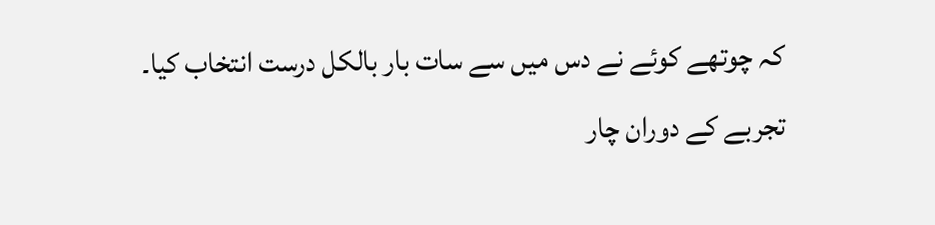کہ چوتھے کوئے نے دس میں سے سات بار بالکل درست انتخاب کیا۔
تجربے کے دوران چار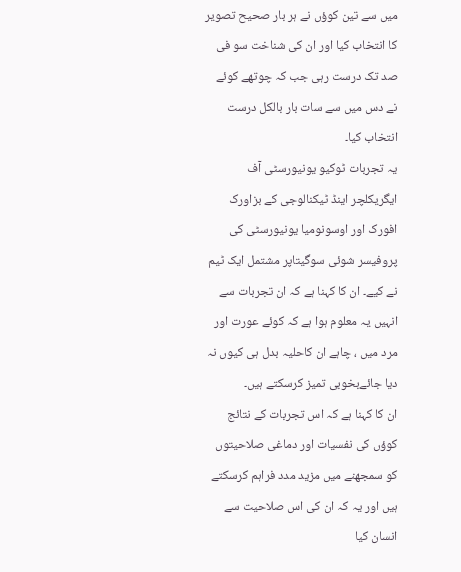میں سے تین کوؤں نے ہر بار صحیح تصویر کا انتخاب کیا اور ان کی شناخت سو فی صد تک درست رہی جب کہ چوتھے کوئے نے دس میں سے سات بار بالکل درست انتخاب کیا۔
یہ تجربات ٹوکیو یونیورسٹی آف ایگریکلچر اینڈ ٹیکنالوجی کے بزاورک افورک اور اوسونومیا یونیورسٹی کی پروفیسر شوئی سوگیتاپر مشتمل ایک ٹیم نے کیے۔ ان کا کہنا ہے کہ ان تجربات سے انہیں یہ معلوم ہوا ہے کہ کوئے عورت اور مرد میں ، چاہے ان کاحلیہ بدل ہی کیوں نہ دیا جائےبخوبی تمیز کرسکتے ہیں۔
ان کا کہنا ہے کہ اس تجربات کے نتائج کوؤں کی نفسیات اور دماغی صلاحیتوں کو سمجھنے میں مزید مدد فراہم کرسکتے ہیں اور یہ کہ ان کی اس صلاحیت سے انسان کیا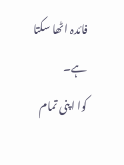فائدہ اٹھا سکتا ہے۔
کوا اپنی تمام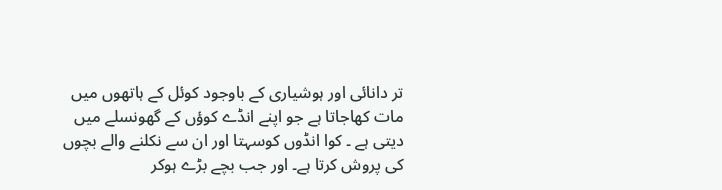تر دانائی اور ہوشیاری کے باوجود کوئل کے ہاتھوں میں مات کھاجاتا ہے جو اپنے انڈے کوؤں کے گھونسلے میں دیتی ہے ۔ کوا انڈوں کوسہتا اور ان سے نکلنے والے بچوں کی پروش کرتا ہے۔ اور جب بچے بڑے ہوکر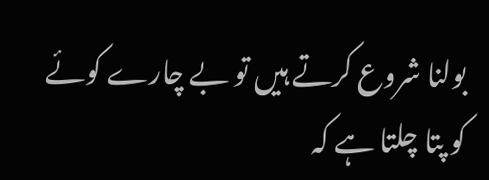بولنا شروع کرتے ہیں تو بے چارے کوئے کو پتا چلتا ہے کہ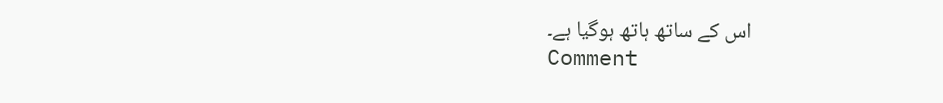اس کے ساتھ ہاتھ ہوگیا ہے۔
Comment